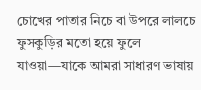চোখের পাতার নিচে বা উপরে লালচে ফুসকুড়ির মতো হয়ে ফুলে যাওয়া—যাকে আমরা সাধারণ ভাষায়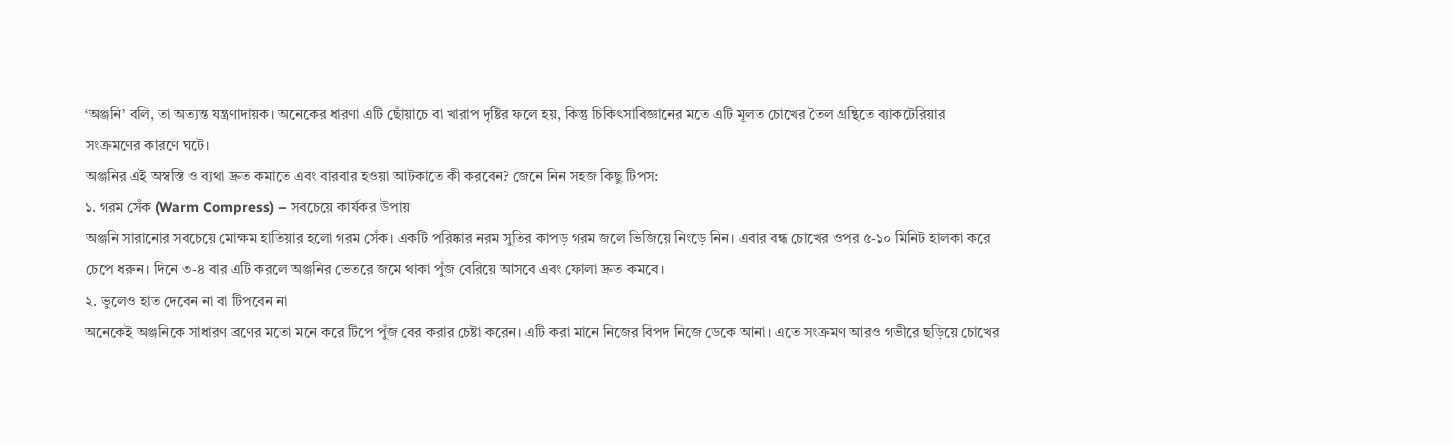‘অঞ্জনি’ বলি, তা অত্যন্ত যন্ত্রণাদায়ক। অনেকের ধারণা এটি ছোঁয়াচে বা খারাপ দৃষ্টির ফলে হয়, কিন্তু চিকিৎসাবিজ্ঞানের মতে এটি মূলত চোখের তৈল গ্রন্থিতে ব্যাকটেরিয়ার সংক্রমণের কারণে ঘটে।
অঞ্জনির এই অস্বস্তি ও ব্যথা দ্রুত কমাতে এবং বারবার হওয়া আটকাতে কী করবেন? জেনে নিন সহজ কিছু টিপস:
১. গরম সেঁক (Warm Compress) – সবচেয়ে কার্যকর উপায়
অঞ্জনি সারানোর সবচেয়ে মোক্ষম হাতিয়ার হলো গরম সেঁক। একটি পরিষ্কার নরম সুতির কাপড় গরম জলে ভিজিয়ে নিংড়ে নিন। এবার বন্ধ চোখের ওপর ৫-১০ মিনিট হালকা করে চেপে ধরুন। দিনে ৩-৪ বার এটি করলে অঞ্জনির ভেতরে জমে থাকা পুঁজ বেরিয়ে আসবে এবং ফোলা দ্রুত কমবে।
২. ভুলেও হাত দেবেন না বা টিপবেন না
অনেকেই অঞ্জনিকে সাধারণ ব্রণের মতো মনে করে টিপে পুঁজ বের করার চেষ্টা করেন। এটি করা মানে নিজের বিপদ নিজে ডেকে আনা। এতে সংক্রমণ আরও গভীরে ছড়িয়ে চোখের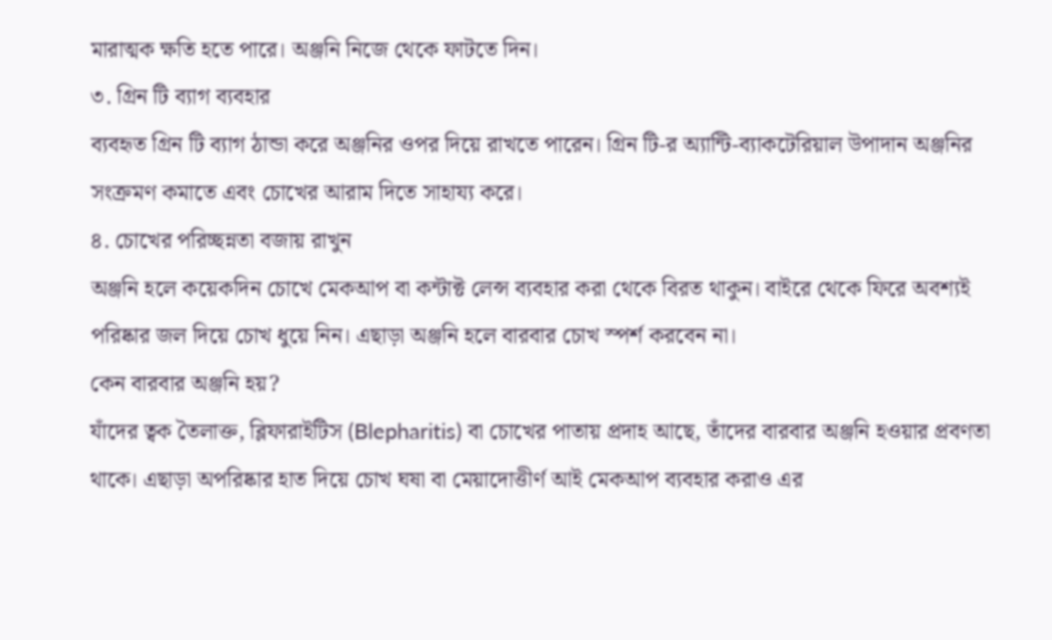মারাত্মক ক্ষতি হতে পারে। অঞ্জনি নিজে থেকে ফাটতে দিন।
৩. গ্রিন টি ব্যাগ ব্যবহার
ব্যবহৃত গ্রিন টি ব্যাগ ঠান্ডা করে অঞ্জনির ওপর দিয়ে রাখতে পারেন। গ্রিন টি-র অ্যান্টি-ব্যাকটেরিয়াল উপাদান অঞ্জনির সংক্রমণ কমাতে এবং চোখের আরাম দিতে সাহায্য করে।
৪. চোখের পরিচ্ছন্নতা বজায় রাখুন
অঞ্জনি হলে কয়েকদিন চোখে মেকআপ বা কন্টাক্ট লেন্স ব্যবহার করা থেকে বিরত থাকুন। বাইরে থেকে ফিরে অবশ্যই পরিষ্কার জল দিয়ে চোখ ধুয়ে নিন। এছাড়া অঞ্জনি হলে বারবার চোখ স্পর্শ করবেন না।
কেন বারবার অঞ্জনি হয়?
যাঁদের ত্বক তৈলাক্ত, ব্লিফারাইটিস (Blepharitis) বা চোখের পাতায় প্রদাহ আছে, তাঁদের বারবার অঞ্জনি হওয়ার প্রবণতা থাকে। এছাড়া অপরিষ্কার হাত দিয়ে চোখ ঘষা বা মেয়াদোত্তীর্ণ আই মেকআপ ব্যবহার করাও এর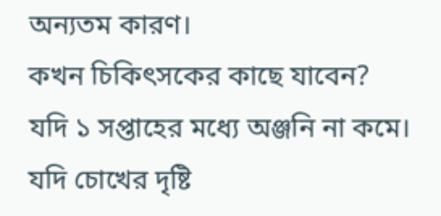অন্যতম কারণ।
কখন চিকিৎসকের কাছে যাবেন?
যদি ১ সপ্তাহের মধ্যে অঞ্জনি না কমে।
যদি চোখের দৃষ্টি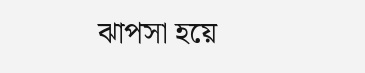ঝাপসা হয়ে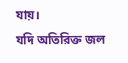যায়।
যদি অতিরিক্ত জল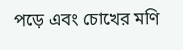পড়ে এবং চোখের মণি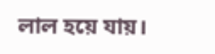লাল হয়ে যায়।